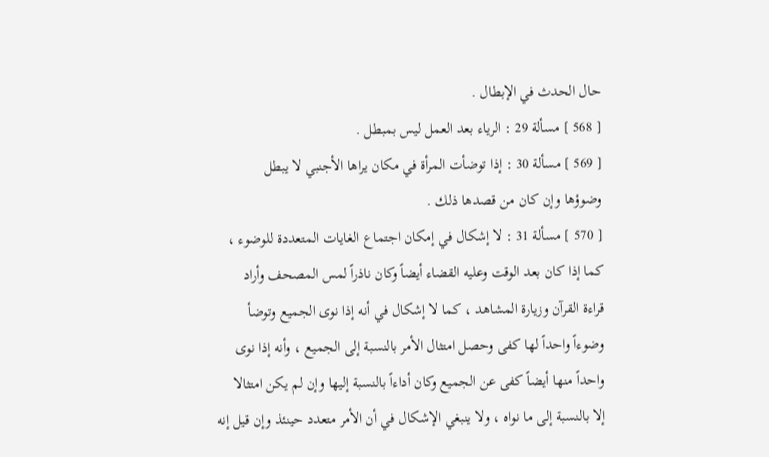حال الحدث في الإبطال .
[ 568 ] مسألة 29 : الرياء بعد العمل ليس بمبطل .
[ 569 ] مسألة 30 : إذا توضأت المرأة في مكان يراها الأجنبي لا يبطل
وضوؤها وإن كان من قصدها ذلك .
[ 570 ] مسألة 31 : لا إشكال في إمكان اجتماع الغايات المتعددة للوضوء ،
كما إذا كان بعد الوقت وعليه القضاء أيضاً وكان ناذراً لمس المصحف وأراد
قراءة القرآن وزيارة المشاهد ، كما لا إشكال في أنه إذا نوى الجميع وتوضأ
وضوءاً واحداً لها كفى وحصل امتثال الأمر بالنسبة إلى الجميع ، وأنه إذا نوى
واحداً منها أيضاً كفى عن الجميع وكان أداءاً بالنسبة إليها وإن لم يكن امتثالا
إلا بالنسبة إلى ما نواه ، ولا ينبغي الإشكال في أن الأمر متعدد حينئذ وإن قيل إنه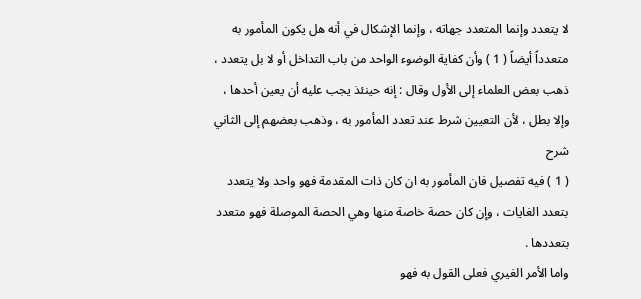لا يتعدد وإنما المتعدد جهاته ، وإنما الإشكال في أنه هل يكون المأمور به
متعدداً أيضاً ( 1 ) وأن كفاية الوضوء الواحد من باب التداخل أو لا بل يتعدد ،
ذهب بعض العلماء إلى الأول وقال : إنه حينئذ يجب عليه أن يعين أحدها ،
وإلا بطل ، لأن التعيين شرط عند تعدد المأمور به ، وذهب بعضهم إلى الثاني
شرح
( 1 ) فيه تفصيل فان المأمور به ان كان ذات المقدمة فهو واحد ولا يتعدد
بتعدد الغايات ، وإن كان حصة خاصة منها وهي الحصة الموصلة فهو متعدد
بتعددها .
واما الأمر الغيري فعلى القول به فهو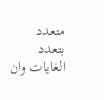متعدد بتعدد الغايات وان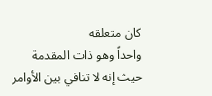كان متعلقه
واحداً وهو ذات المقدمة حيث إنه لا تنافي بين الأوامر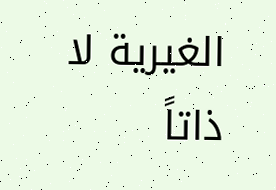الغيرية لا ذاتاً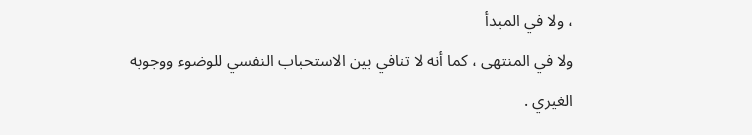، ولا في المبدأ
ولا في المنتهى ، كما أنه لا تنافي بين الاستحباب النفسي للوضوء ووجوبه الغيري .